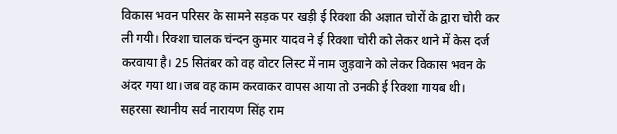विकास भवन परिसर के सामने सड़क पर खड़ी ई रिक्शा की अज्ञात चोरों के द्वारा चोरी कर ली गयी। रिक्शा चालक चंन्दन कुमार यादव ने ई रिक्शा चोरी को लेकर थाने में केस दर्ज करवाया है। 25 सितंबर को वह वोटर लिस्ट में नाम जुड़वाने को लेकर विकास भवन के अंदर गया था।जब वह काम करवाकर वापस आया तो उनकी ई रिक्शा गायब थी।
सहरसा स्थानीय सर्व नारायण सिंह राम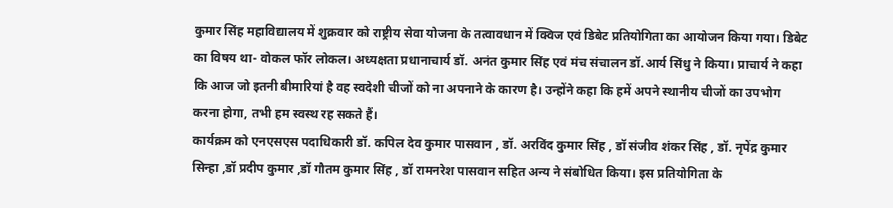कुमार सिंह महाविद्यालय में शुक्रवार को राष्ट्रीय सेवा योजना के तत्वावधान में क्विज एवं डिबेट प्रतियोगिता का आयोजन किया गया। डिबेट का विषय था- वोकल फॉर लोकल। अध्यक्षता प्रधानाचार्य डॉ. अनंत कुमार सिंह एवं मंच संचालन डॉ.आर्य सिंधु ने किया। प्राचार्य ने कहा कि आज जो इतनी बीमारियां है वह स्वदेशी चीजों को ना अपनाने के कारण है। उन्होंने कहा कि हमें अपने स्थानीय चीजों का उपभोग करना होगा, तभी हम स्वस्थ रह सकते हैं।
कार्यक्रम को एनएसएस पदाधिकारी डॉ. कपिल देव कुमार पासवान , डॉ. अरविंद कुमार सिंह , डॉ संजीव शंकर सिंह , डॉ. नृपेंद्र कुमार सिन्हा ,डॉ प्रदीप कुमार ,डॉ गौतम कुमार सिंह , डॉ रामनरेश पासवान सहित अन्य ने संबोधित किया। इस प्रतियोगिता के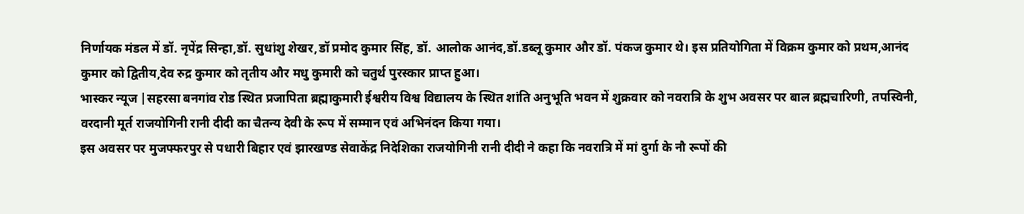निर्णायक मंडल में डॉ. नृपेंद्र सिन्हा,डॉ. सुधांशु शेखर,डॉ प्रमोद कुमार सिंह, डॉ. आलोक आनंद,डॉ.डब्लू कुमार और डॉ. पंकज कुमार थे। इस प्रतियोगिता में विक्रम कुमार को प्रथम,आनंद कुमार को द्वितीय,देव रुद्र कुमार को तृतीय और मधु कुमारी को चतुर्थ पुरस्कार प्राप्त हुआ।
भास्कर न्यूज |सहरसा बनगांव रोड स्थित प्रजापिता ब्रह्माकुमारी ईश्वरीय विश्व विद्यालय के स्थित शांति अनुभूति भवन में शुक्रवार को नवरात्रि के शुभ अवसर पर बाल ब्रह्मचारिणी, तपस्विनी, वरदानी मूर्त राजयोगिनी रानी दीदी का चैतन्य देवी के रूप में सम्मान एवं अभिनंदन किया गया।
इस अवसर पर मुजफ्फरपुर से पधारी बिहार एवं झारखण्ड सेवाकेंद्र निदेशिका राजयोगिनी रानी दीदी ने कहा कि नवरात्रि में मां दुर्गा के नौ रूपों की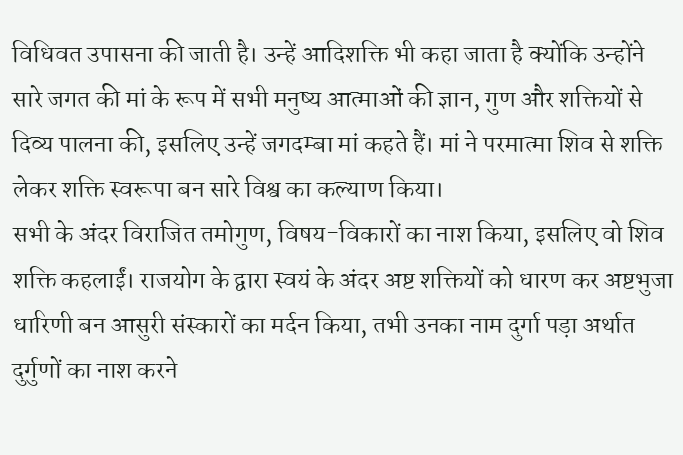विधिवत उपासना की जाती है। उन्हें आदिशक्ति भी कहा जाता है क्योंकि उन्होंने सारे जगत की मां के रूप में सभी मनुष्य आत्माओं की ज्ञान, गुण और शक्तियों से दिव्य पालना की, इसलिए उन्हें जगदम्बा मां कहते हैं। मां ने परमात्मा शिव से शक्ति लेकर शक्ति स्वरूपा बन सारे विश्व का कल्याण किया।
सभी के अंदर विराजित तमोगुण, विषय-विकारों का नाश किया, इसलिए वो शिव शक्ति कहलाईं। राजयोग के द्वारा स्वयं के अंदर अष्ट शक्तियों को धारण कर अष्टभुजा धारिणी बन आसुरी संस्कारों का मर्दन किया, तभी उनका नाम दुर्गा पड़ा अर्थात दुर्गुणों का नाश करने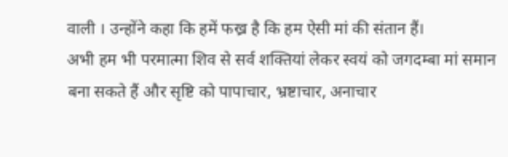वाली । उन्होंने कहा कि हमें फख्र है कि हम ऐसी मां की संतान हैं।
अभी हम भी परमात्मा शिव से सर्व शक्तियां लेकर स्वयं को जगदम्बा मां समान बना सकते हैं और सृष्टि को पापाचार, भ्रष्टाचार, अनाचार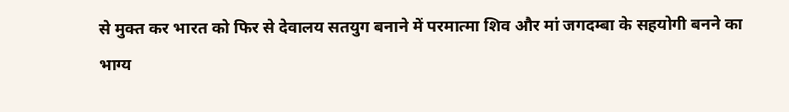से मुक्त कर भारत को फिर से देवालय सतयुग बनाने में परमात्मा शिव और मां जगदम्बा के सहयोगी बनने का भाग्य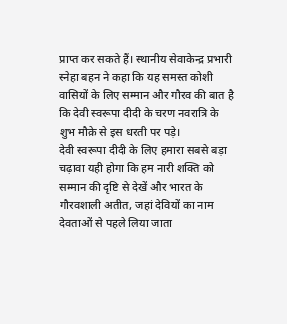प्राप्त कर सकते हैं। स्थानीय सेवाकेन्द्र प्रभारी स्नेहा बहन ने कहा कि यह समस्त कोशी वासियों के लिए सम्मान और गौरव की बात है कि देवी स्वरूपा दीदी के चरण नवरात्रि के शुभ मौक़े से इस धरती पर पड़े।
देवी स्वरूपा दीदी के लिए हमारा सबसे बड़ा चढ़ावा यही होगा कि हम नारी शक्ति को सम्मान की दृष्टि से देखें और भारत के गौरवशाली अतीत, जहां देवियों का नाम देवताओं से पहले लिया जाता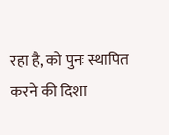रहा है, को पुनः स्थापित करने की दिशा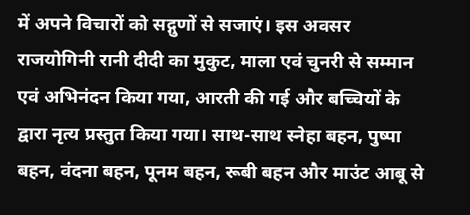में अपने विचारों को सद्गुणों से सजाएं। इस अवसर राजयोगिनी रानी दीदी का मुकुट, माला एवं चुनरी से सम्मान एवं अभिनंदन किया गया, आरती की गई और बच्चियों के द्वारा नृत्य प्रस्तुत किया गया। साथ-साथ स्नेहा बहन, पुष्पा बहन, वंदना बहन, पूनम बहन, रूबी बहन और माउंट आबू से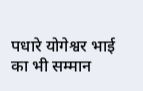पधारे योगेश्वर भाई का भी सम्मान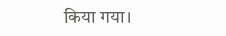किया गया।